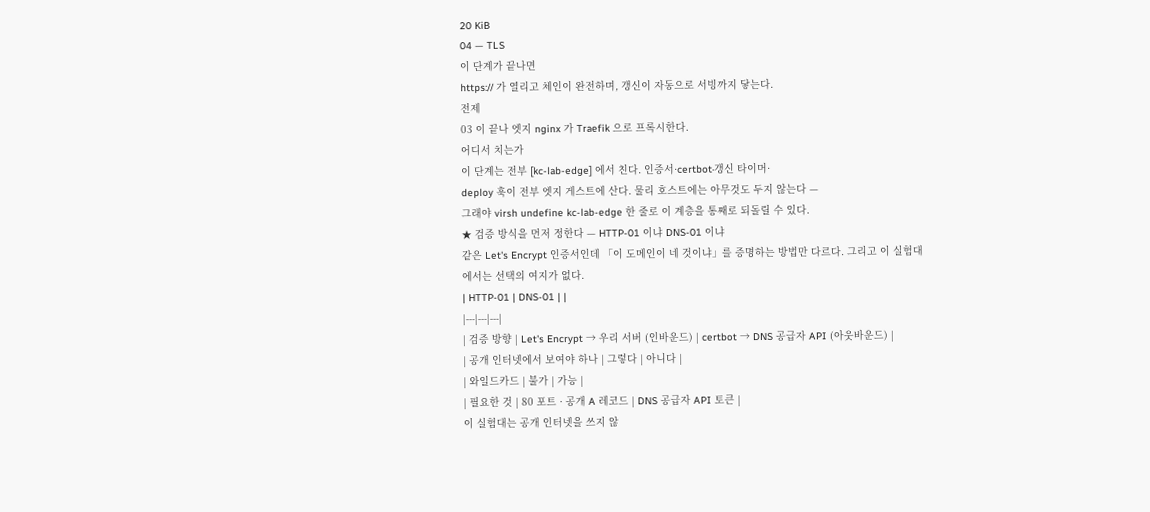20 KiB
04 — TLS
이 단계가 끝나면
https:// 가 열리고 체인이 완전하며, 갱신이 자동으로 서빙까지 닿는다.
전제
03 이 끝나 엣지 nginx 가 Traefik 으로 프록시한다.
어디서 치는가
이 단계는 전부 [kc-lab-edge] 에서 친다. 인증서·certbot·갱신 타이머·
deploy 훅이 전부 엣지 게스트에 산다. 물리 호스트에는 아무것도 두지 않는다 —
그래야 virsh undefine kc-lab-edge 한 줄로 이 계층을 통째로 되돌릴 수 있다.
★ 검증 방식을 먼저 정한다 — HTTP-01 이냐 DNS-01 이냐
같은 Let's Encrypt 인증서인데 「이 도메인이 네 것이냐」를 증명하는 방법만 다르다. 그리고 이 실험대에서는 선택의 여지가 없다.
| HTTP-01 | DNS-01 | |
|---|---|---|
| 검증 방향 | Let's Encrypt → 우리 서버 (인바운드) | certbot → DNS 공급자 API (아웃바운드) |
| 공개 인터넷에서 보여야 하나 | 그렇다 | 아니다 |
| 와일드카드 | 불가 | 가능 |
| 필요한 것 | 80 포트 · 공개 A 레코드 | DNS 공급자 API 토큰 |
이 실험대는 공개 인터넷을 쓰지 않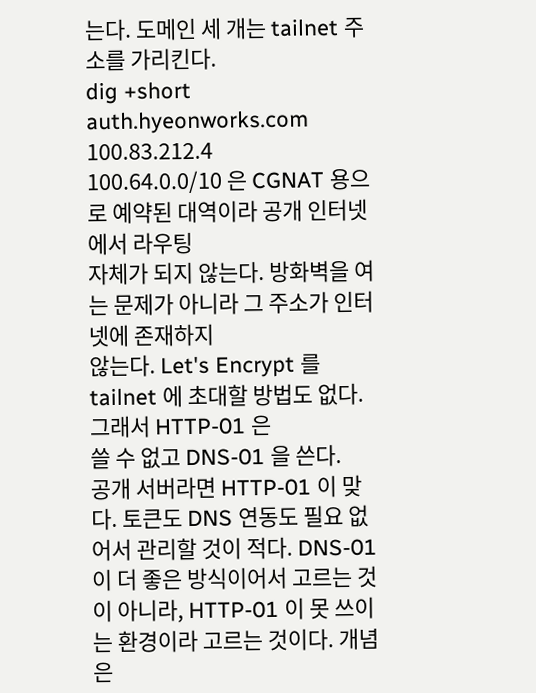는다. 도메인 세 개는 tailnet 주소를 가리킨다.
dig +short auth.hyeonworks.com
100.83.212.4
100.64.0.0/10 은 CGNAT 용으로 예약된 대역이라 공개 인터넷에서 라우팅
자체가 되지 않는다. 방화벽을 여는 문제가 아니라 그 주소가 인터넷에 존재하지
않는다. Let's Encrypt 를 tailnet 에 초대할 방법도 없다. 그래서 HTTP-01 은
쓸 수 없고 DNS-01 을 쓴다.
공개 서버라면 HTTP-01 이 맞다. 토큰도 DNS 연동도 필요 없어서 관리할 것이 적다. DNS-01 이 더 좋은 방식이어서 고르는 것이 아니라, HTTP-01 이 못 쓰이는 환경이라 고르는 것이다. 개념은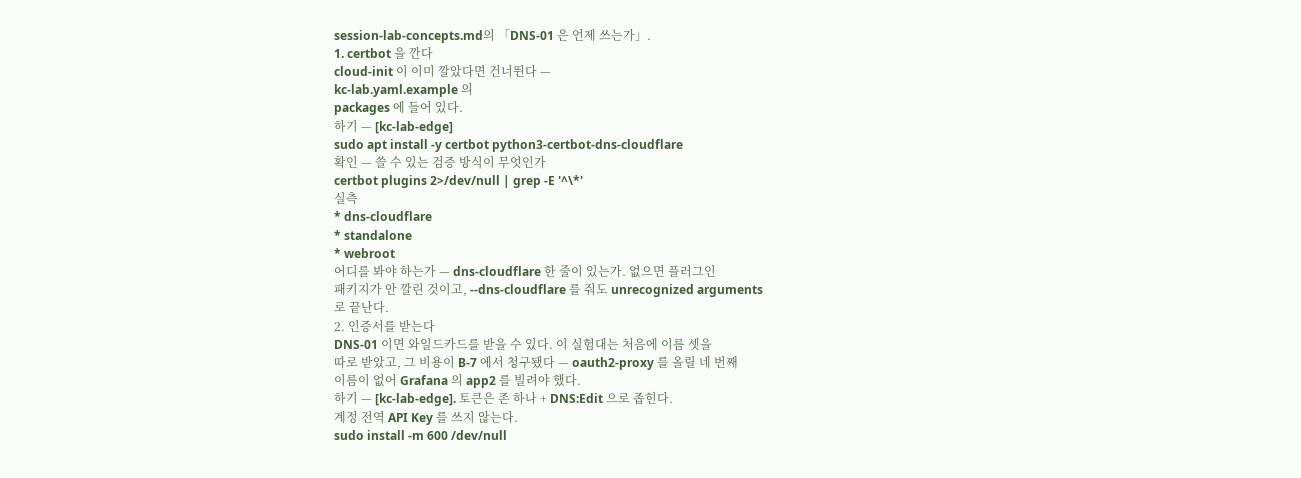session-lab-concepts.md의 「DNS-01 은 언제 쓰는가」.
1. certbot 을 깐다
cloud-init 이 이미 깔았다면 건너뛴다 —
kc-lab.yaml.example 의
packages 에 들어 있다.
하기 — [kc-lab-edge]
sudo apt install -y certbot python3-certbot-dns-cloudflare
확인 — 쓸 수 있는 검증 방식이 무엇인가
certbot plugins 2>/dev/null | grep -E '^\*'
실측
* dns-cloudflare
* standalone
* webroot
어디를 봐야 하는가 — dns-cloudflare 한 줄이 있는가. 없으면 플러그인
패키지가 안 깔린 것이고, --dns-cloudflare 를 줘도 unrecognized arguments
로 끝난다.
2. 인증서를 받는다
DNS-01 이면 와일드카드를 받을 수 있다. 이 실험대는 처음에 이름 셋을
따로 받았고, 그 비용이 B-7 에서 청구됐다 — oauth2-proxy 를 올릴 네 번째
이름이 없어 Grafana 의 app2 를 빌려야 했다.
하기 — [kc-lab-edge]. 토큰은 존 하나 + DNS:Edit 으로 좁힌다.
계정 전역 API Key 를 쓰지 않는다.
sudo install -m 600 /dev/null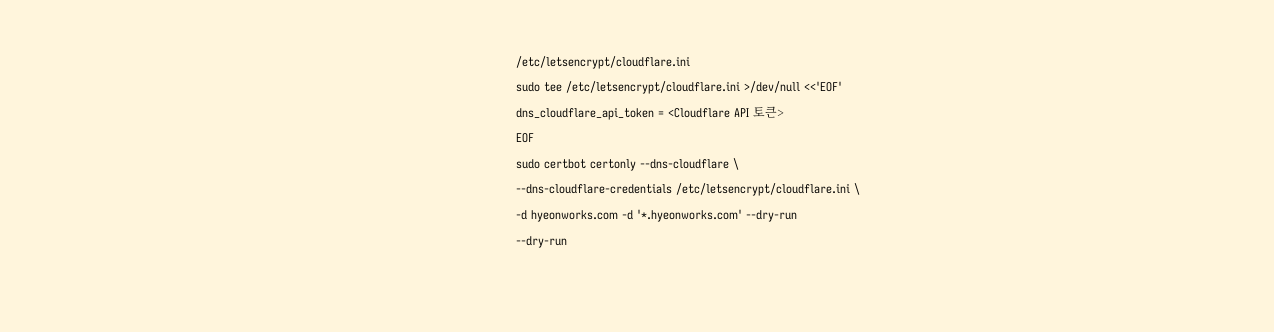/etc/letsencrypt/cloudflare.ini
sudo tee /etc/letsencrypt/cloudflare.ini >/dev/null <<'EOF'
dns_cloudflare_api_token = <Cloudflare API 토큰>
EOF
sudo certbot certonly --dns-cloudflare \
--dns-cloudflare-credentials /etc/letsencrypt/cloudflare.ini \
-d hyeonworks.com -d '*.hyeonworks.com' --dry-run
--dry-run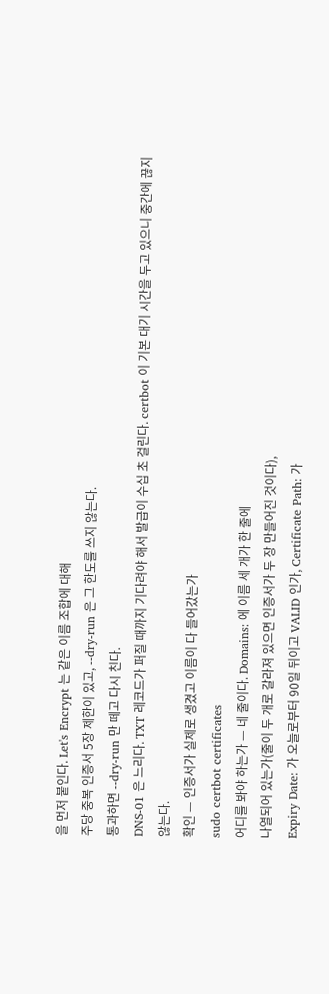을 먼저 붙인다. Let's Encrypt 는 같은 이름 조합에 대해
주당 중복 인증서 5장 제한이 있고, --dry-run 은 그 한도를 쓰지 않는다.
통과하면 --dry-run 만 떼고 다시 친다.
DNS-01 은 느리다. TXT 레코드가 퍼질 때까지 기다려야 해서 발급이 수십 초 걸린다. certbot 이 기본 대기 시간을 두고 있으니 중간에 끊지 않는다.
확인 — 인증서가 실제로 생겼고 이름이 다 들어갔는가
sudo certbot certificates
어디를 봐야 하는가 — 네 줄이다. Domains: 에 이름 세 개가 한 줄에
나열되어 있는가(줄이 두 개로 갈라져 있으면 인증서가 두 장 만들어진 것이다),
Expiry Date: 가 오늘로부터 90일 뒤이고 VALID 인가, Certificate Path: 가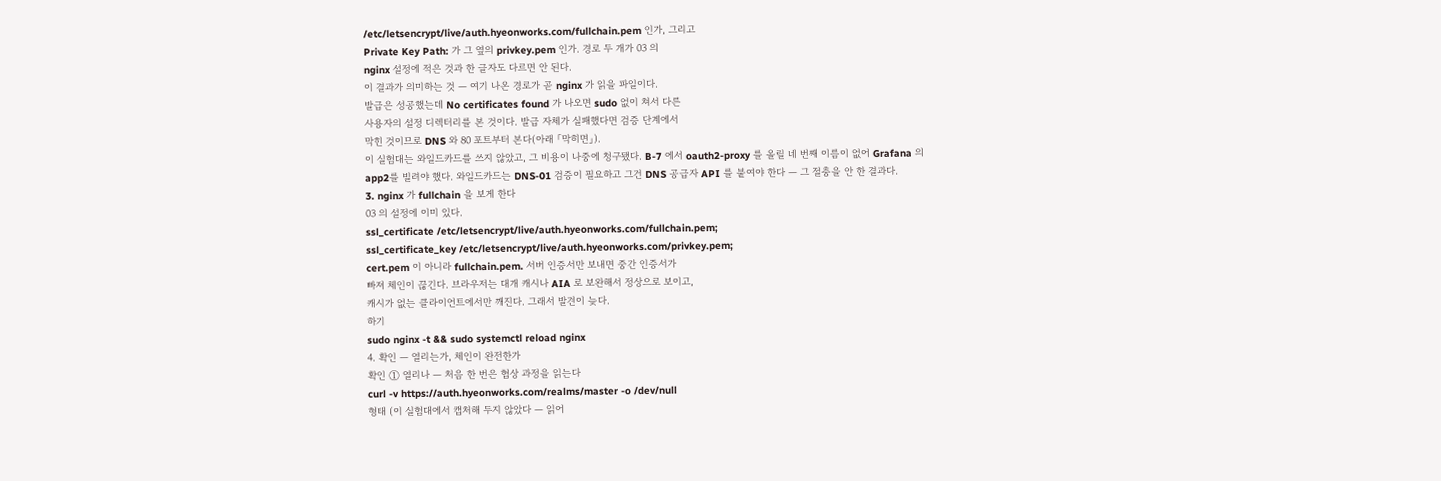/etc/letsencrypt/live/auth.hyeonworks.com/fullchain.pem 인가, 그리고
Private Key Path: 가 그 옆의 privkey.pem 인가. 경로 두 개가 03 의
nginx 설정에 적은 것과 한 글자도 다르면 안 된다.
이 결과가 의미하는 것 — 여기 나온 경로가 곧 nginx 가 읽을 파일이다.
발급은 성공했는데 No certificates found 가 나오면 sudo 없이 쳐서 다른
사용자의 설정 디렉터리를 본 것이다. 발급 자체가 실패했다면 검증 단계에서
막힌 것이므로 DNS 와 80 포트부터 본다(아래 「막히면」).
이 실험대는 와일드카드를 쓰지 않았고, 그 비용이 나중에 청구됐다. B-7 에서 oauth2-proxy 를 올릴 네 번째 이름이 없어 Grafana 의
app2를 빌려야 했다. 와일드카드는 DNS-01 검증이 필요하고 그건 DNS 공급자 API 를 붙여야 한다 — 그 절충을 안 한 결과다.
3. nginx 가 fullchain 을 보게 한다
03 의 설정에 이미 있다.
ssl_certificate /etc/letsencrypt/live/auth.hyeonworks.com/fullchain.pem;
ssl_certificate_key /etc/letsencrypt/live/auth.hyeonworks.com/privkey.pem;
cert.pem 이 아니라 fullchain.pem. 서버 인증서만 보내면 중간 인증서가
빠져 체인이 끊긴다. 브라우저는 대개 캐시나 AIA 로 보완해서 정상으로 보이고,
캐시가 없는 클라이언트에서만 깨진다. 그래서 발견이 늦다.
하기
sudo nginx -t && sudo systemctl reload nginx
4. 확인 — 열리는가, 체인이 완전한가
확인 ① 열리나 — 처음 한 번은 협상 과정을 읽는다
curl -v https://auth.hyeonworks.com/realms/master -o /dev/null
형태 (이 실험대에서 캡처해 두지 않았다 — 읽어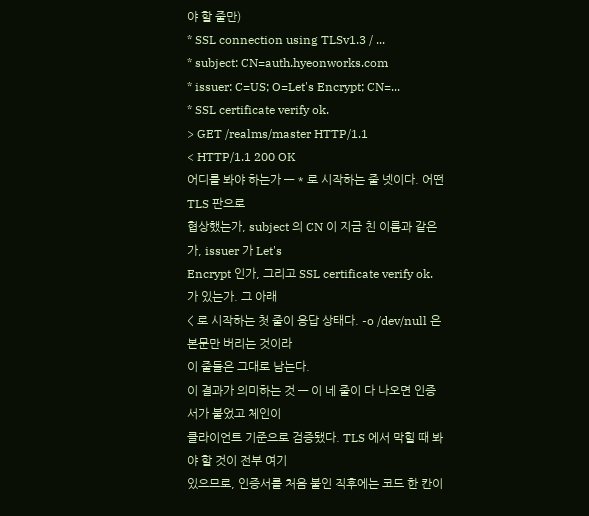야 할 줄만)
* SSL connection using TLSv1.3 / ...
* subject: CN=auth.hyeonworks.com
* issuer: C=US; O=Let's Encrypt; CN=...
* SSL certificate verify ok.
> GET /realms/master HTTP/1.1
< HTTP/1.1 200 OK
어디를 봐야 하는가 — * 로 시작하는 줄 넷이다. 어떤 TLS 판으로
협상했는가, subject 의 CN 이 지금 친 이름과 같은가, issuer 가 Let's
Encrypt 인가, 그리고 SSL certificate verify ok. 가 있는가. 그 아래
< 로 시작하는 첫 줄이 응답 상태다. -o /dev/null 은 본문만 버리는 것이라
이 줄들은 그대로 남는다.
이 결과가 의미하는 것 — 이 네 줄이 다 나오면 인증서가 붙었고 체인이
클라이언트 기준으로 검증됐다. TLS 에서 막힐 때 봐야 할 것이 전부 여기
있으므로, 인증서를 처음 붙인 직후에는 코드 한 칸이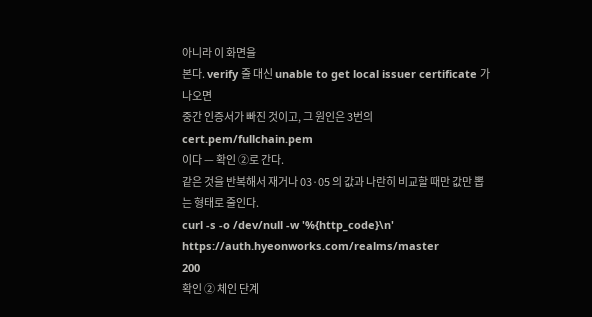아니라 이 화면을
본다. verify 줄 대신 unable to get local issuer certificate 가 나오면
중간 인증서가 빠진 것이고, 그 원인은 3번의 cert.pem/fullchain.pem
이다 — 확인 ②로 간다.
같은 것을 반복해서 재거나 03·05 의 값과 나란히 비교할 때만 값만 뽑는 형태로 줄인다.
curl -s -o /dev/null -w '%{http_code}\n' https://auth.hyeonworks.com/realms/master
200
확인 ② 체인 단계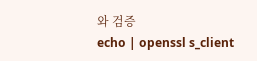와 검증
echo | openssl s_client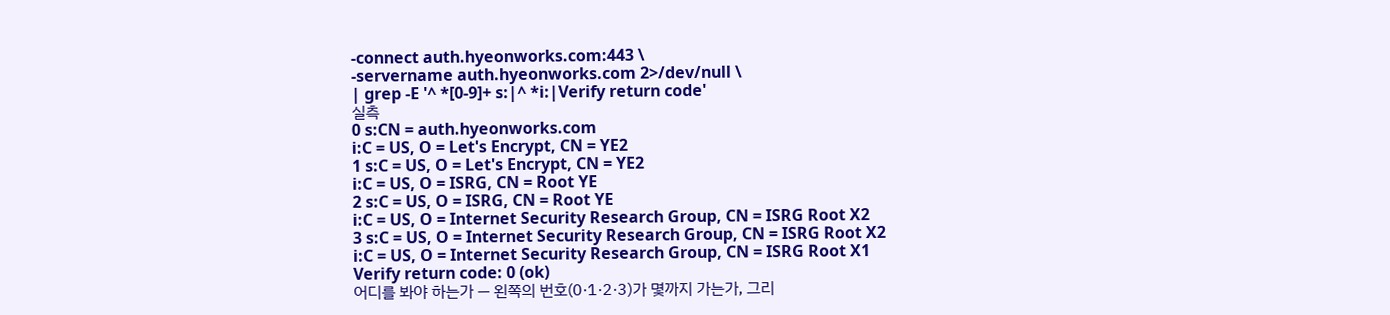-connect auth.hyeonworks.com:443 \
-servername auth.hyeonworks.com 2>/dev/null \
| grep -E '^ *[0-9]+ s:|^ *i:|Verify return code'
실측
0 s:CN = auth.hyeonworks.com
i:C = US, O = Let's Encrypt, CN = YE2
1 s:C = US, O = Let's Encrypt, CN = YE2
i:C = US, O = ISRG, CN = Root YE
2 s:C = US, O = ISRG, CN = Root YE
i:C = US, O = Internet Security Research Group, CN = ISRG Root X2
3 s:C = US, O = Internet Security Research Group, CN = ISRG Root X2
i:C = US, O = Internet Security Research Group, CN = ISRG Root X1
Verify return code: 0 (ok)
어디를 봐야 하는가 — 왼쪽의 번호(0·1·2·3)가 몇까지 가는가, 그리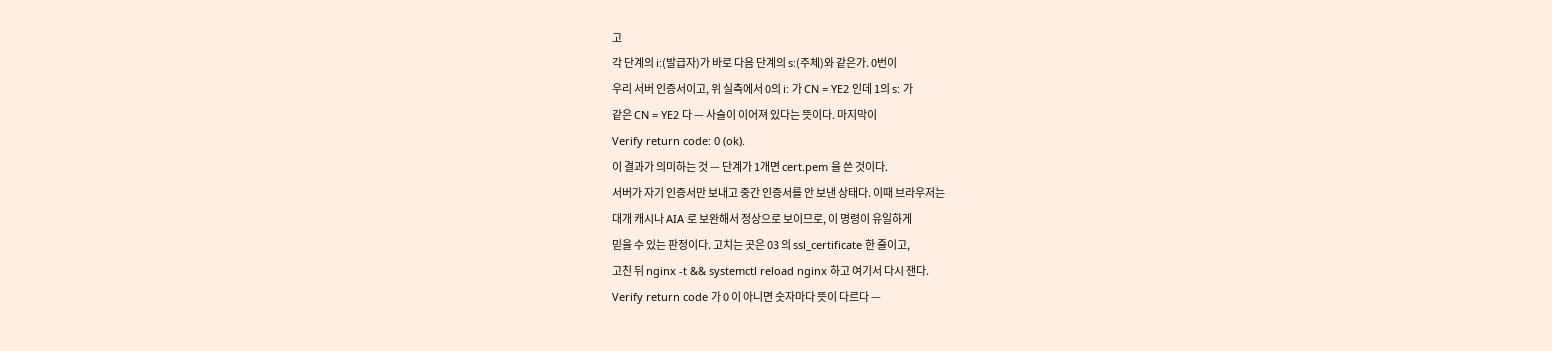고
각 단계의 i:(발급자)가 바로 다음 단계의 s:(주체)와 같은가. 0번이
우리 서버 인증서이고, 위 실측에서 0의 i: 가 CN = YE2 인데 1의 s: 가
같은 CN = YE2 다 — 사슬이 이어져 있다는 뜻이다. 마지막이
Verify return code: 0 (ok).
이 결과가 의미하는 것 — 단계가 1개면 cert.pem 을 쓴 것이다.
서버가 자기 인증서만 보내고 중간 인증서를 안 보낸 상태다. 이때 브라우저는
대개 캐시나 AIA 로 보완해서 정상으로 보이므로, 이 명령이 유일하게
믿을 수 있는 판정이다. 고치는 곳은 03 의 ssl_certificate 한 줄이고,
고친 뒤 nginx -t && systemctl reload nginx 하고 여기서 다시 잰다.
Verify return code 가 0 이 아니면 숫자마다 뜻이 다르다 —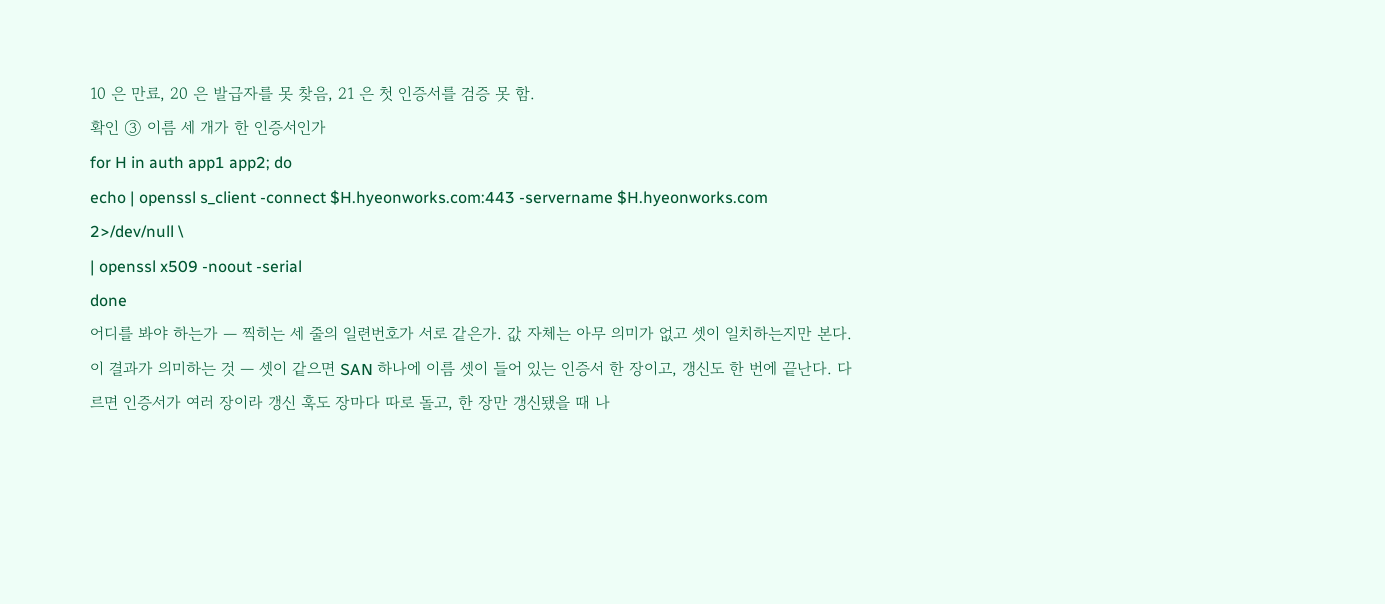10 은 만료, 20 은 발급자를 못 찾음, 21 은 첫 인증서를 검증 못 함.
확인 ③ 이름 세 개가 한 인증서인가
for H in auth app1 app2; do
echo | openssl s_client -connect $H.hyeonworks.com:443 -servername $H.hyeonworks.com 2>/dev/null \
| openssl x509 -noout -serial
done
어디를 봐야 하는가 — 찍히는 세 줄의 일련번호가 서로 같은가. 값 자체는 아무 의미가 없고 셋이 일치하는지만 본다.
이 결과가 의미하는 것 — 셋이 같으면 SAN 하나에 이름 셋이 들어 있는 인증서 한 장이고, 갱신도 한 번에 끝난다. 다르면 인증서가 여러 장이라 갱신 훅도 장마다 따로 돌고, 한 장만 갱신됐을 때 나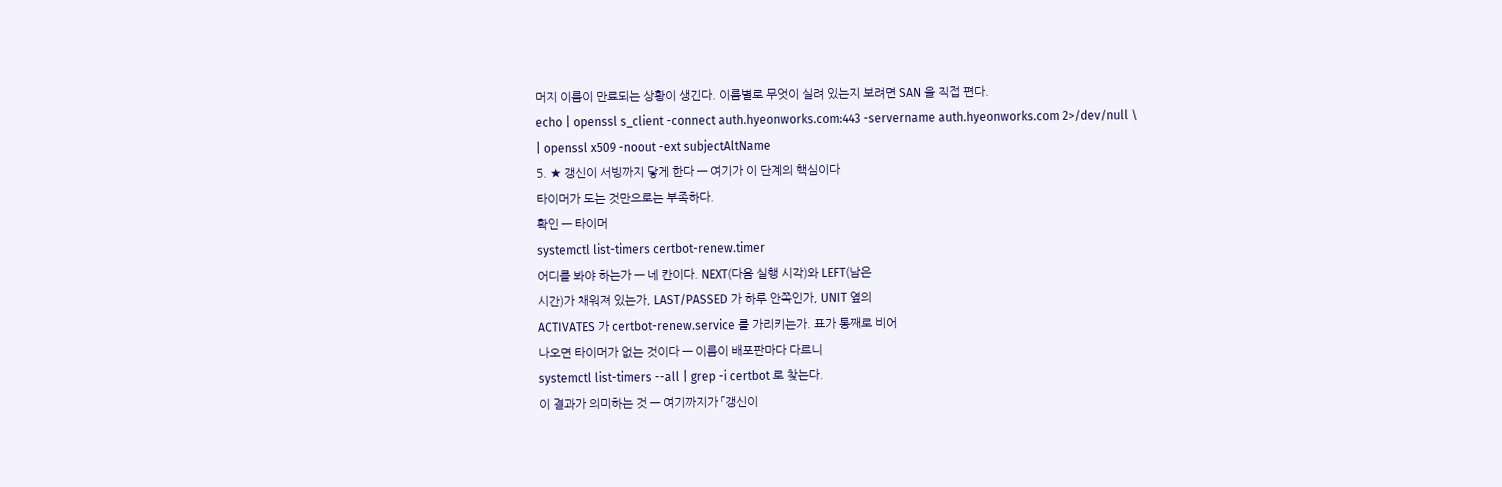머지 이름이 만료되는 상황이 생긴다. 이름별로 무엇이 실려 있는지 보려면 SAN 을 직접 편다.
echo | openssl s_client -connect auth.hyeonworks.com:443 -servername auth.hyeonworks.com 2>/dev/null \
| openssl x509 -noout -ext subjectAltName
5. ★ 갱신이 서빙까지 닿게 한다 — 여기가 이 단계의 핵심이다
타이머가 도는 것만으로는 부족하다.
확인 — 타이머
systemctl list-timers certbot-renew.timer
어디를 봐야 하는가 — 네 칸이다. NEXT(다음 실행 시각)와 LEFT(남은
시간)가 채워져 있는가, LAST/PASSED 가 하루 안쪽인가, UNIT 옆의
ACTIVATES 가 certbot-renew.service 를 가리키는가. 표가 통째로 비어
나오면 타이머가 없는 것이다 — 이름이 배포판마다 다르니
systemctl list-timers --all | grep -i certbot 로 찾는다.
이 결과가 의미하는 것 — 여기까지가 「갱신이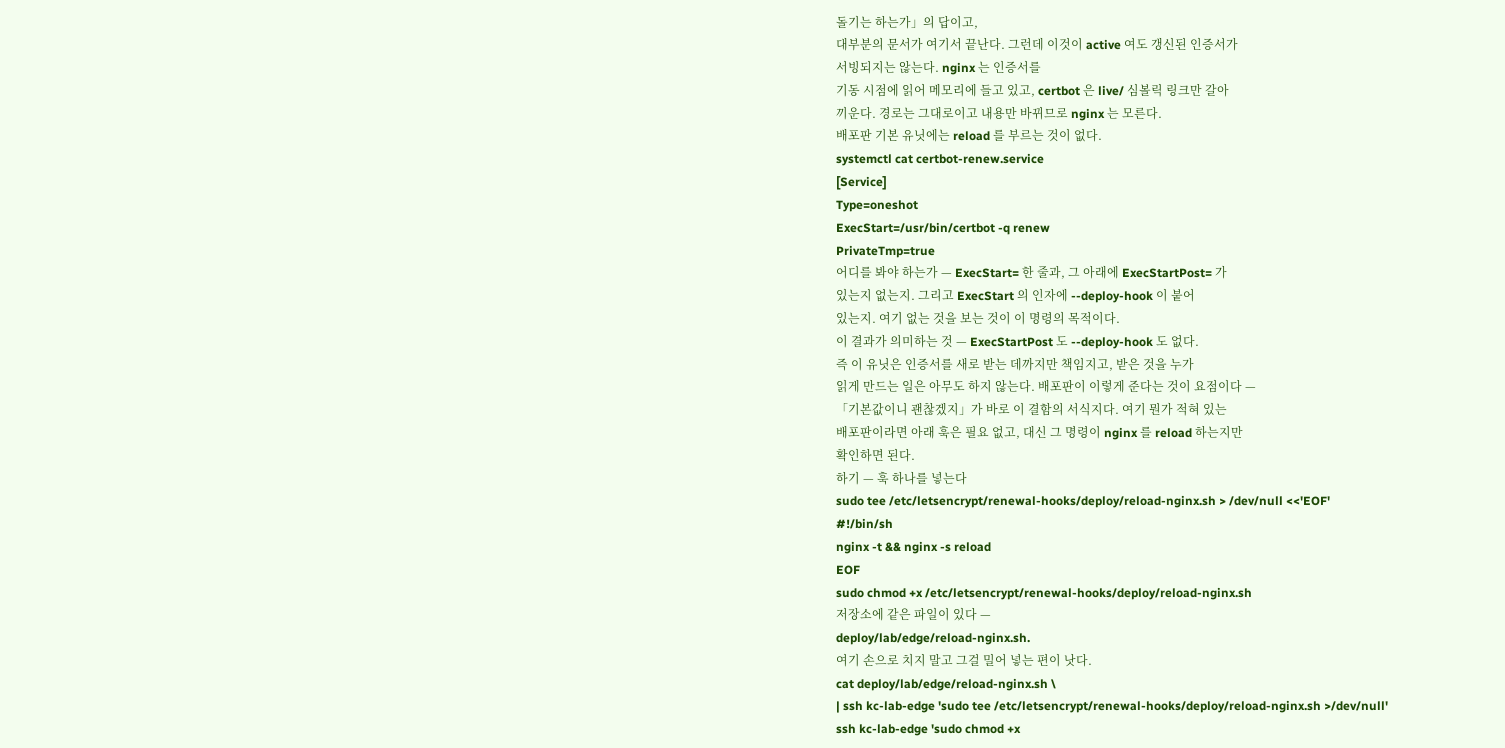돌기는 하는가」의 답이고,
대부분의 문서가 여기서 끝난다. 그런데 이것이 active 여도 갱신된 인증서가
서빙되지는 않는다. nginx 는 인증서를
기동 시점에 읽어 메모리에 들고 있고, certbot 은 live/ 심볼릭 링크만 갈아
끼운다. 경로는 그대로이고 내용만 바뀌므로 nginx 는 모른다.
배포판 기본 유닛에는 reload 를 부르는 것이 없다.
systemctl cat certbot-renew.service
[Service]
Type=oneshot
ExecStart=/usr/bin/certbot -q renew
PrivateTmp=true
어디를 봐야 하는가 — ExecStart= 한 줄과, 그 아래에 ExecStartPost= 가
있는지 없는지. 그리고 ExecStart 의 인자에 --deploy-hook 이 붙어
있는지. 여기 없는 것을 보는 것이 이 명령의 목적이다.
이 결과가 의미하는 것 — ExecStartPost 도 --deploy-hook 도 없다.
즉 이 유닛은 인증서를 새로 받는 데까지만 책임지고, 받은 것을 누가
읽게 만드는 일은 아무도 하지 않는다. 배포판이 이렇게 준다는 것이 요점이다 —
「기본값이니 괜찮겠지」가 바로 이 결함의 서식지다. 여기 뭔가 적혀 있는
배포판이라면 아래 훅은 필요 없고, 대신 그 명령이 nginx 를 reload 하는지만
확인하면 된다.
하기 — 훅 하나를 넣는다
sudo tee /etc/letsencrypt/renewal-hooks/deploy/reload-nginx.sh > /dev/null <<'EOF'
#!/bin/sh
nginx -t && nginx -s reload
EOF
sudo chmod +x /etc/letsencrypt/renewal-hooks/deploy/reload-nginx.sh
저장소에 같은 파일이 있다 —
deploy/lab/edge/reload-nginx.sh.
여기 손으로 치지 말고 그걸 밀어 넣는 편이 낫다.
cat deploy/lab/edge/reload-nginx.sh \
| ssh kc-lab-edge 'sudo tee /etc/letsencrypt/renewal-hooks/deploy/reload-nginx.sh >/dev/null'
ssh kc-lab-edge 'sudo chmod +x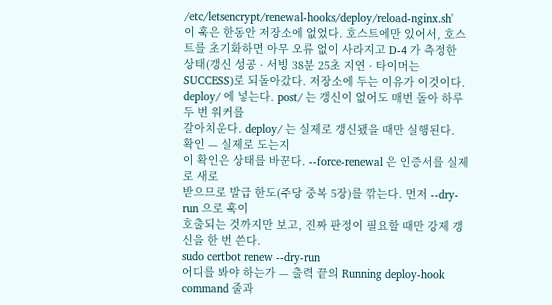/etc/letsencrypt/renewal-hooks/deploy/reload-nginx.sh'
이 훅은 한동안 저장소에 없었다. 호스트에만 있어서, 호스트를 초기화하면 아무 오류 없이 사라지고 D-4 가 측정한 상태(갱신 성공 · 서빙 38분 25초 지연 · 타이머는
SUCCESS)로 되돌아갔다. 저장소에 두는 이유가 이것이다.
deploy/ 에 넣는다. post/ 는 갱신이 없어도 매번 돌아 하루 두 번 워커를
갈아치운다. deploy/ 는 실제로 갱신됐을 때만 실행된다.
확인 — 실제로 도는지
이 확인은 상태를 바꾼다. --force-renewal 은 인증서를 실제로 새로
받으므로 발급 한도(주당 중복 5장)를 깎는다. 먼저 --dry-run 으로 훅이
호출되는 것까지만 보고, 진짜 판정이 필요할 때만 강제 갱신을 한 번 쓴다.
sudo certbot renew --dry-run
어디를 봐야 하는가 — 출력 끝의 Running deploy-hook command 줄과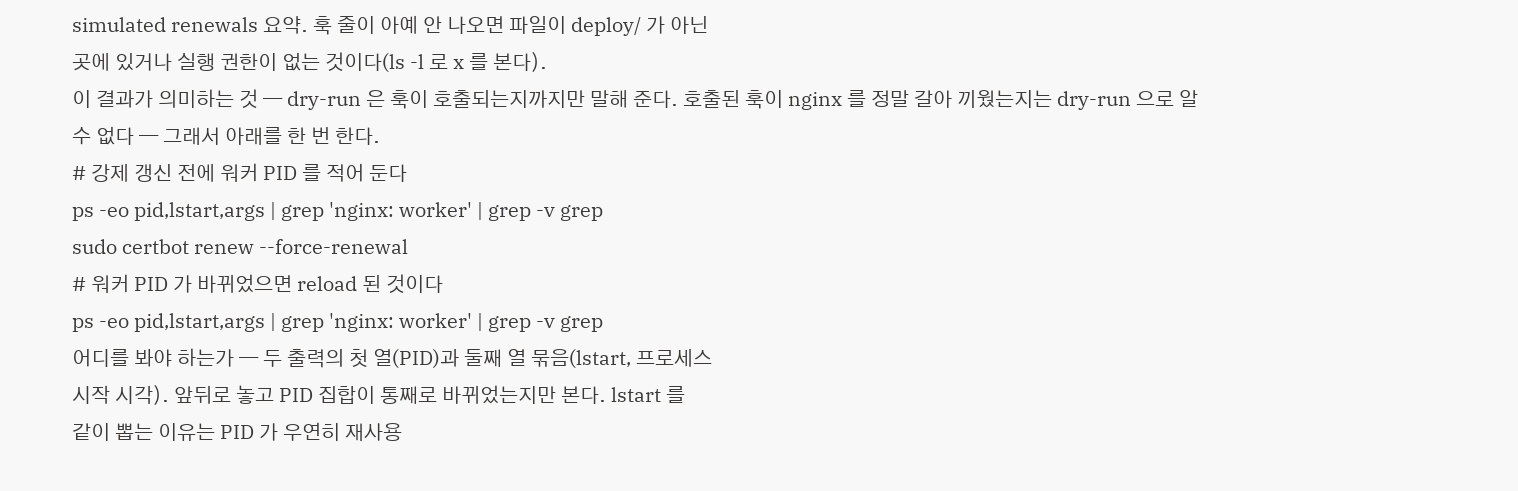simulated renewals 요약. 훅 줄이 아예 안 나오면 파일이 deploy/ 가 아닌
곳에 있거나 실행 권한이 없는 것이다(ls -l 로 x 를 본다).
이 결과가 의미하는 것 — dry-run 은 훅이 호출되는지까지만 말해 준다. 호출된 훅이 nginx 를 정말 갈아 끼웠는지는 dry-run 으로 알 수 없다 — 그래서 아래를 한 번 한다.
# 강제 갱신 전에 워커 PID 를 적어 둔다
ps -eo pid,lstart,args | grep 'nginx: worker' | grep -v grep
sudo certbot renew --force-renewal
# 워커 PID 가 바뀌었으면 reload 된 것이다
ps -eo pid,lstart,args | grep 'nginx: worker' | grep -v grep
어디를 봐야 하는가 — 두 출력의 첫 열(PID)과 둘째 열 묶음(lstart, 프로세스
시작 시각). 앞뒤로 놓고 PID 집합이 통째로 바뀌었는지만 본다. lstart 를
같이 뽑는 이유는 PID 가 우연히 재사용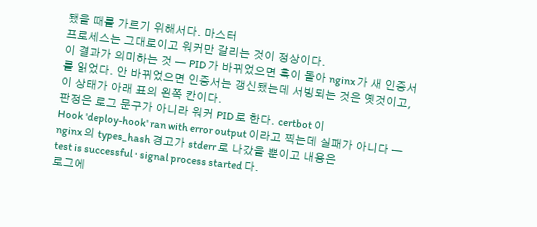됐을 때를 가르기 위해서다. 마스터
프로세스는 그대로이고 워커만 갈리는 것이 정상이다.
이 결과가 의미하는 것 — PID 가 바뀌었으면 훅이 돌아 nginx 가 새 인증서를 읽었다. 안 바뀌었으면 인증서는 갱신됐는데 서빙되는 것은 옛것이고, 이 상태가 아래 표의 왼쪽 칸이다.
판정은 로그 문구가 아니라 워커 PID 로 한다. certbot 이
Hook 'deploy-hook' ran with error output 이라고 찍는데 실패가 아니다 —
nginx 의 types_hash 경고가 stderr 로 나갔을 뿐이고 내용은
test is successful · signal process started 다.
로그에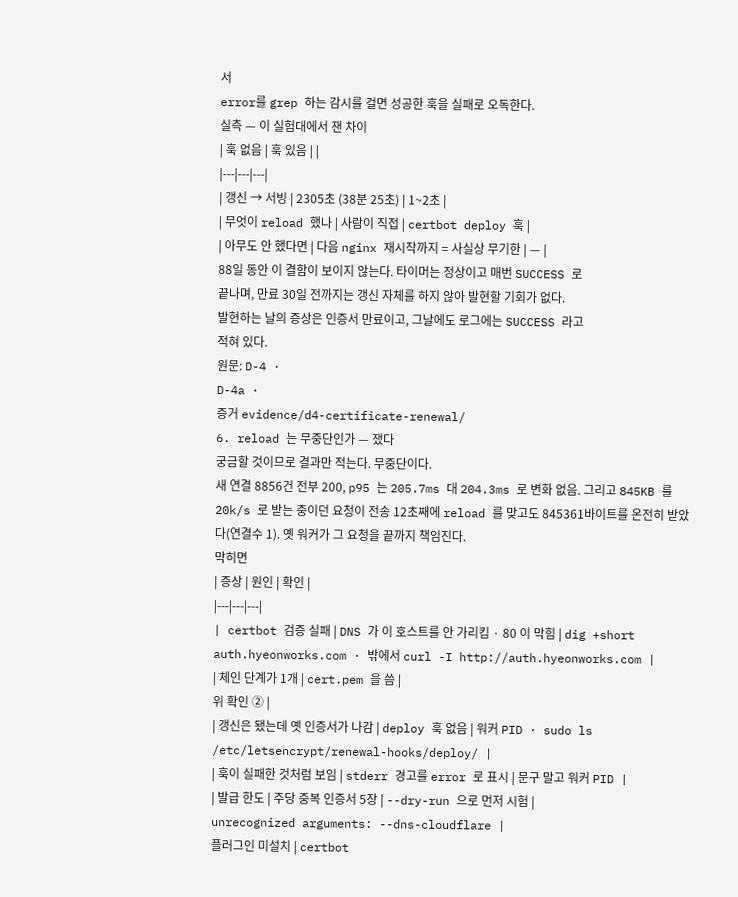서
error를 grep 하는 감시를 걸면 성공한 훅을 실패로 오독한다.
실측 — 이 실험대에서 잰 차이
| 훅 없음 | 훅 있음 | |
|---|---|---|
| 갱신 → 서빙 | 2305초 (38분 25초) | 1~2초 |
| 무엇이 reload 했나 | 사람이 직접 | certbot deploy 훅 |
| 아무도 안 했다면 | 다음 nginx 재시작까지 = 사실상 무기한 | — |
88일 동안 이 결함이 보이지 않는다. 타이머는 정상이고 매번 SUCCESS 로
끝나며, 만료 30일 전까지는 갱신 자체를 하지 않아 발현할 기회가 없다.
발현하는 날의 증상은 인증서 만료이고, 그날에도 로그에는 SUCCESS 라고
적혀 있다.
원문: D-4 ·
D-4a ·
증거 evidence/d4-certificate-renewal/
6. reload 는 무중단인가 — 쟀다
궁금할 것이므로 결과만 적는다. 무중단이다.
새 연결 8856건 전부 200, p95 는 205.7ms 대 204.3ms 로 변화 없음. 그리고 845KB 를 20k/s 로 받는 중이던 요청이 전송 12초째에 reload 를 맞고도 845361바이트를 온전히 받았다(연결수 1). 옛 워커가 그 요청을 끝까지 책임진다.
막히면
| 증상 | 원인 | 확인 |
|---|---|---|
| certbot 검증 실패 | DNS 가 이 호스트를 안 가리킴 · 80 이 막힘 | dig +short auth.hyeonworks.com · 밖에서 curl -I http://auth.hyeonworks.com |
| 체인 단계가 1개 | cert.pem 을 씀 |
위 확인 ② |
| 갱신은 됐는데 옛 인증서가 나감 | deploy 훅 없음 | 워커 PID · sudo ls /etc/letsencrypt/renewal-hooks/deploy/ |
| 훅이 실패한 것처럼 보임 | stderr 경고를 error 로 표시 | 문구 말고 워커 PID |
| 발급 한도 | 주당 중복 인증서 5장 | --dry-run 으로 먼저 시험 |
unrecognized arguments: --dns-cloudflare |
플러그인 미설치 | certbot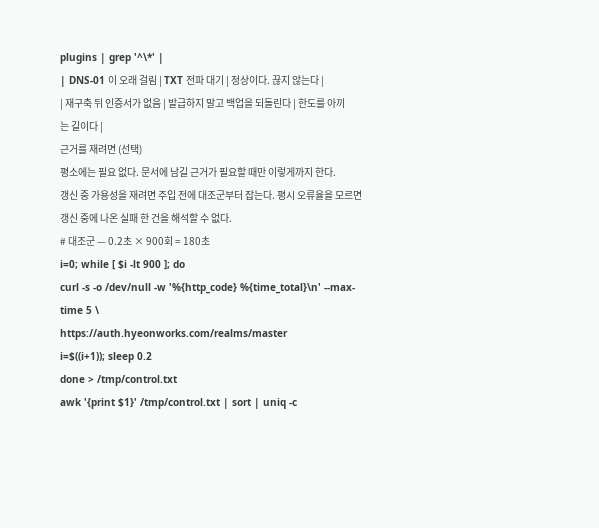plugins | grep '^\*' |
| DNS-01 이 오래 걸림 | TXT 전파 대기 | 정상이다. 끊지 않는다 |
| 재구축 뒤 인증서가 없음 | 발급하지 말고 백업을 되돌린다 | 한도를 아끼는 길이다 |
근거를 재려면 (선택)
평소에는 필요 없다. 문서에 남길 근거가 필요할 때만 이렇게까지 한다.
갱신 중 가용성을 재려면 주입 전에 대조군부터 잡는다. 평시 오류율을 모르면 갱신 중에 나온 실패 한 건을 해석할 수 없다.
# 대조군 — 0.2초 × 900회 = 180초
i=0; while [ $i -lt 900 ]; do
curl -s -o /dev/null -w '%{http_code} %{time_total}\n' --max-time 5 \
https://auth.hyeonworks.com/realms/master
i=$((i+1)); sleep 0.2
done > /tmp/control.txt
awk '{print $1}' /tmp/control.txt | sort | uniq -c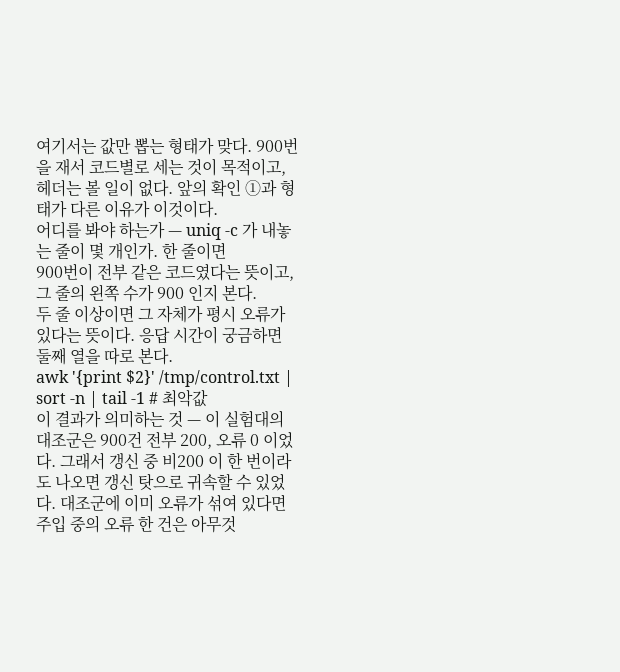여기서는 값만 뽑는 형태가 맞다. 900번을 재서 코드별로 세는 것이 목적이고, 헤더는 볼 일이 없다. 앞의 확인 ①과 형태가 다른 이유가 이것이다.
어디를 봐야 하는가 — uniq -c 가 내놓는 줄이 몇 개인가. 한 줄이면
900번이 전부 같은 코드였다는 뜻이고, 그 줄의 왼쪽 수가 900 인지 본다.
두 줄 이상이면 그 자체가 평시 오류가 있다는 뜻이다. 응답 시간이 궁금하면
둘째 열을 따로 본다.
awk '{print $2}' /tmp/control.txt | sort -n | tail -1 # 최악값
이 결과가 의미하는 것 — 이 실험대의 대조군은 900건 전부 200, 오류 0 이었다. 그래서 갱신 중 비200 이 한 번이라도 나오면 갱신 탓으로 귀속할 수 있었다. 대조군에 이미 오류가 섞여 있다면 주입 중의 오류 한 건은 아무것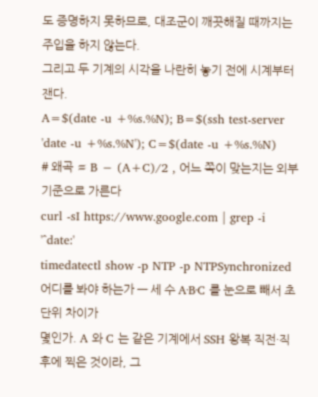도 증명하지 못하므로, 대조군이 깨끗해질 때까지는 주입을 하지 않는다.
그리고 두 기계의 시각을 나란히 놓기 전에 시계부터 잰다.
A=$(date -u +%s.%N); B=$(ssh test-server 'date -u +%s.%N'); C=$(date -u +%s.%N)
# 왜곡 ≈ B − (A+C)/2 , 어느 쪽이 맞는지는 외부 기준으로 가른다
curl -sI https://www.google.com | grep -i '^date:'
timedatectl show -p NTP -p NTPSynchronized
어디를 봐야 하는가 — 세 수 A·B·C 를 눈으로 빼서 초 단위 차이가
몇인가. A 와 C 는 같은 기계에서 SSH 왕복 직전·직후에 찍은 것이라, 그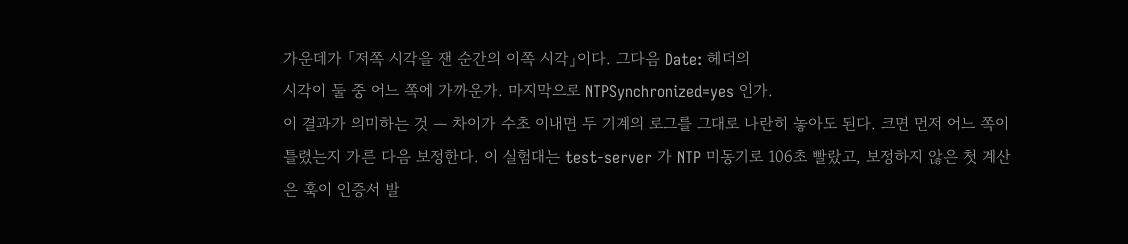가운데가 「저쪽 시각을 잰 순간의 이쪽 시각」이다. 그다음 Date: 헤더의
시각이 둘 중 어느 쪽에 가까운가. 마지막으로 NTPSynchronized=yes 인가.
이 결과가 의미하는 것 — 차이가 수초 이내면 두 기계의 로그를 그대로 나란히 놓아도 된다. 크면 먼저 어느 쪽이 틀렸는지 가른 다음 보정한다. 이 실험대는 test-server 가 NTP 미동기로 106초 빨랐고, 보정하지 않은 첫 계산은 훅이 인증서 발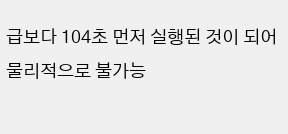급보다 104초 먼저 실행된 것이 되어 물리적으로 불가능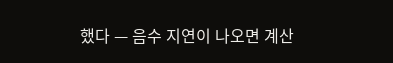했다 — 음수 지연이 나오면 계산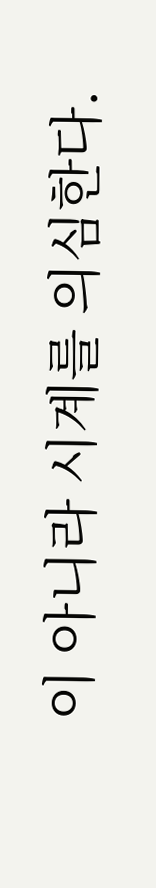이 아니라 시계를 의심한다.